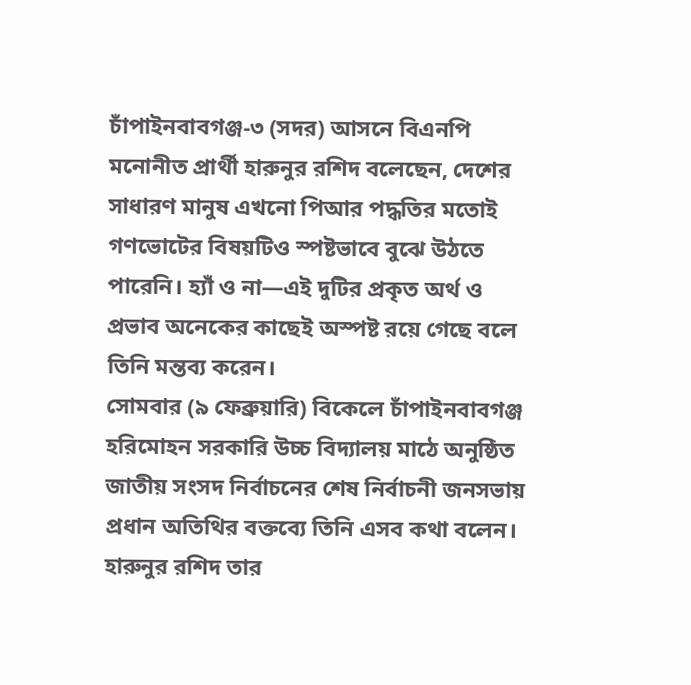চাঁপাইনবাবগঞ্জ-৩ (সদর) আসনে বিএনপি মনোনীত প্রার্থী হারুনুর রশিদ বলেছেন, দেশের সাধারণ মানুষ এখনো পিআর পদ্ধতির মতোই গণভোটের বিষয়টিও স্পষ্টভাবে বুঝে উঠতে পারেনি। হ্যাঁ ও না—এই দুটির প্রকৃত অর্থ ও প্রভাব অনেকের কাছেই অস্পষ্ট রয়ে গেছে বলে তিনি মন্তব্য করেন।
সোমবার (৯ ফেব্রুয়ারি) বিকেলে চাঁপাইনবাবগঞ্জ হরিমোহন সরকারি উচ্চ বিদ্যালয় মাঠে অনুষ্ঠিত জাতীয় সংসদ নির্বাচনের শেষ নির্বাচনী জনসভায় প্রধান অতিথির বক্তব্যে তিনি এসব কথা বলেন।
হারুনুর রশিদ তার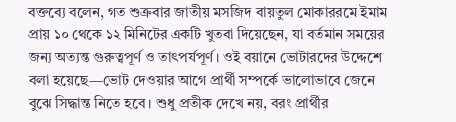বক্তব্যে বলেন, গত শুক্রবার জাতীয় মসজিদ বায়তুল মোকাররমে ইমাম প্রায় ১০ থেকে ১২ মিনিটের একটি খুতবা দিয়েছেন, যা বর্তমান সময়ের জন্য অত্যন্ত গুরুত্বপূর্ণ ও তাৎপর্যপূর্ণ। ওই বয়ানে ভোটারদের উদ্দেশে বলা হয়েছে—ভোট দেওয়ার আগে প্রার্থী সম্পর্কে ভালোভাবে জেনে বুঝে সিদ্ধান্ত নিতে হবে। শুধু প্রতীক দেখে নয়, বরং প্রার্থীর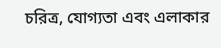চরিত্র, যোগ্যতা এবং এলাকার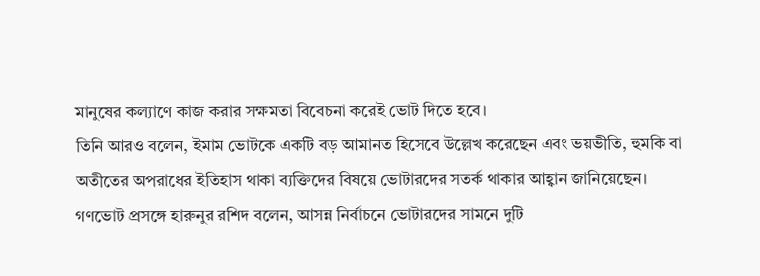মানুষের কল্যাণে কাজ করার সক্ষমতা বিবেচনা করেই ভোট দিতে হবে।
তিনি আরও বলেন, ইমাম ভোটকে একটি বড় আমানত হিসেবে উল্লেখ করেছেন এবং ভয়ভীতি, হুমকি বা অতীতের অপরাধের ইতিহাস থাকা ব্যক্তিদের বিষয়ে ভোটারদের সতর্ক থাকার আহ্বান জানিয়েছেন।
গণভোট প্রসঙ্গে হারুনুর রশিদ বলেন, আসন্ন নির্বাচনে ভোটারদের সামনে দুটি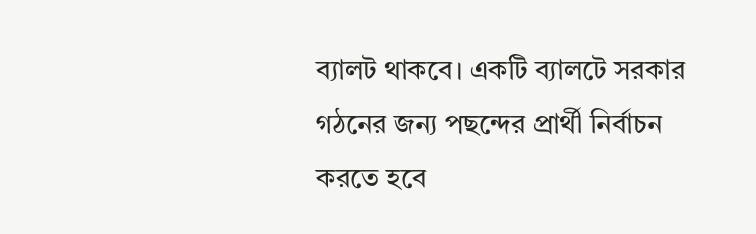ব্যালট থাকবে। একটি ব্যালটে সরকার গঠনের জন্য পছন্দের প্রার্থী নির্বাচন করতে হবে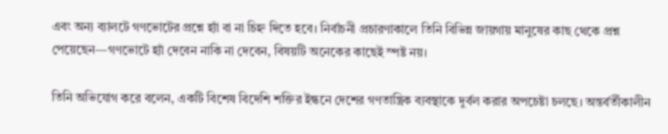এবং অন্য ব্যালটে গণভোটের প্রশ্নে হ্যাঁ বা না চিহ্ন দিতে হবে। নির্বাচনী প্রচারণাকালে তিনি বিভিন্ন জায়গায় মানুষের কাছ থেকে প্রশ্ন পেয়েছেন—গণভোটে হ্যাঁ দেবেন নাকি না দেবেন, বিষয়টি অনেকের কাছেই স্পষ্ট নয়।

তিনি অভিযোগ করে বলেন, একটি বিশেষ বিদেশি শক্তির ইন্ধনে দেশের গণতান্ত্রিক ব্যবস্থাকে দুর্বল করার অপচেষ্টা চলছে। অন্তর্বর্তীকালীন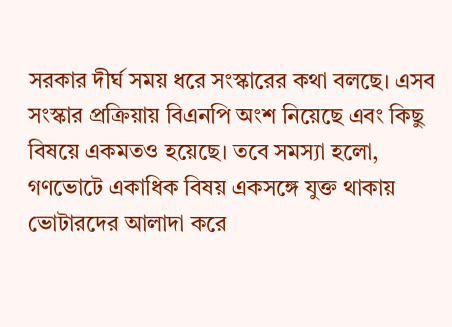সরকার দীর্ঘ সময় ধরে সংস্কারের কথা বলছে। এসব সংস্কার প্রক্রিয়ায় বিএনপি অংশ নিয়েছে এবং কিছু বিষয়ে একমতও হয়েছে। তবে সমস্যা হলো, গণভোটে একাধিক বিষয় একসঙ্গে যুক্ত থাকায় ভোটারদের আলাদা করে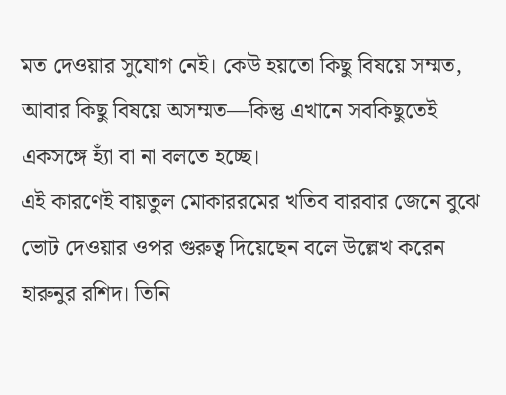মত দেওয়ার সুযোগ নেই। কেউ হয়তো কিছু বিষয়ে সম্মত, আবার কিছু বিষয়ে অসম্মত—কিন্তু এখানে সবকিছুতেই একসঙ্গে হ্যাঁ বা না বলতে হচ্ছে।
এই কারণেই বায়তুল মোকাররমের খতিব বারবার জেনে বুঝে ভোট দেওয়ার ওপর গুরুত্ব দিয়েছেন বলে উল্লেখ করেন হারুনুর রশিদ। তিনি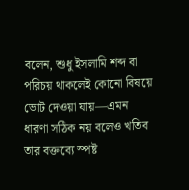বলেন, শুধু ইসলামি শব্দ বা পরিচয় থাকলেই কোনো বিষয়ে ভোট দেওয়া যায়—এমন ধারণা সঠিক নয় বলেও খতিব তার বক্তব্যে স্পষ্ট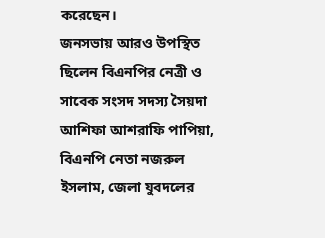করেছেন।
জনসভায় আরও উপস্থিত ছিলেন বিএনপির নেত্রী ও সাবেক সংসদ সদস্য সৈয়দা আশিফা আশরাফি পাপিয়া, বিএনপি নেতা নজরুল ইসলাম, জেলা যুবদলের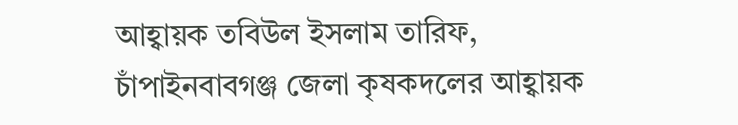আহ্বায়ক তবিউল ইসলাম তারিফ, চাঁপাইনবাবগঞ্জ জেলা কৃষকদলের আহ্বায়ক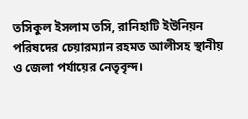তসিকুল ইসলাম তসি, রানিহাটি ইউনিয়ন পরিষদের চেয়ারম্যান রহমত আলীসহ স্থানীয় ও জেলা পর্যায়ের নেতৃবৃন্দ।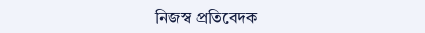নিজস্ব প্রতিবেদক